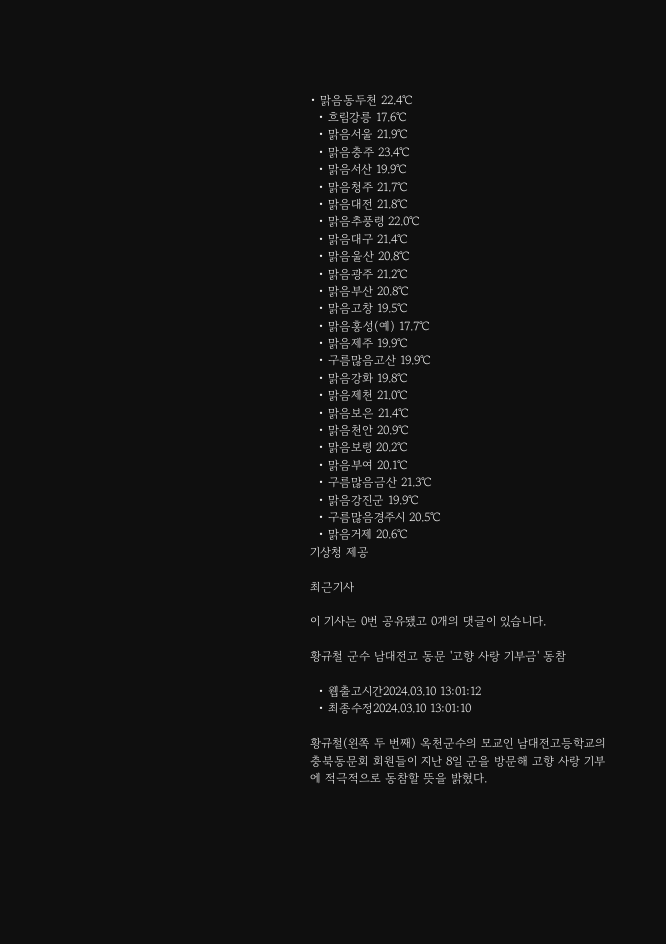• 맑음동두천 22.4℃
  • 흐림강릉 17.6℃
  • 맑음서울 21.9℃
  • 맑음충주 23.4℃
  • 맑음서산 19.9℃
  • 맑음청주 21.7℃
  • 맑음대전 21.8℃
  • 맑음추풍령 22.0℃
  • 맑음대구 21.4℃
  • 맑음울산 20.8℃
  • 맑음광주 21.2℃
  • 맑음부산 20.8℃
  • 맑음고창 19.5℃
  • 맑음홍성(예) 17.7℃
  • 맑음제주 19.9℃
  • 구름많음고산 19.9℃
  • 맑음강화 19.8℃
  • 맑음제천 21.0℃
  • 맑음보은 21.4℃
  • 맑음천안 20.9℃
  • 맑음보령 20.2℃
  • 맑음부여 20.1℃
  • 구름많음금산 21.3℃
  • 맑음강진군 19.9℃
  • 구름많음경주시 20.5℃
  • 맑음거제 20.6℃
기상청 제공

최근기사

이 기사는 0번 공유됐고 0개의 댓글이 있습니다.

황규철 군수 남대전고 동문 '고향 사랑 기부금' 동참

  • 웹출고시간2024.03.10 13:01:12
  • 최종수정2024.03.10 13:01:10

황규철(왼쪽 두 번째) 옥천군수의 모교인 남대전고등학교의 충북동문회 회원들이 지난 8일 군을 방문해 고향 사랑 기부에 적극적으로 동참할 뜻을 밝혔다.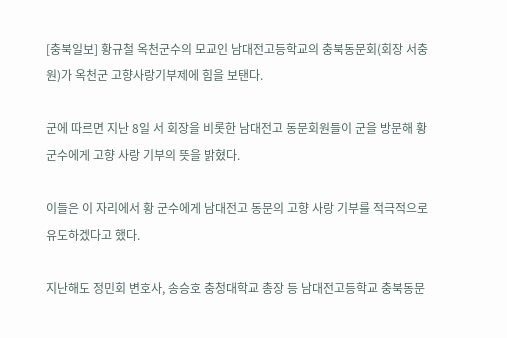[충북일보] 황규철 옥천군수의 모교인 남대전고등학교의 충북동문회(회장 서충원)가 옥천군 고향사랑기부제에 힘을 보탠다.

군에 따르면 지난 8일 서 회장을 비롯한 남대전고 동문회원들이 군을 방문해 황 군수에게 고향 사랑 기부의 뜻을 밝혔다.

이들은 이 자리에서 황 군수에게 남대전고 동문의 고향 사랑 기부를 적극적으로 유도하겠다고 했다.

지난해도 정민회 변호사, 송승호 충청대학교 총장 등 남대전고등학교 충북동문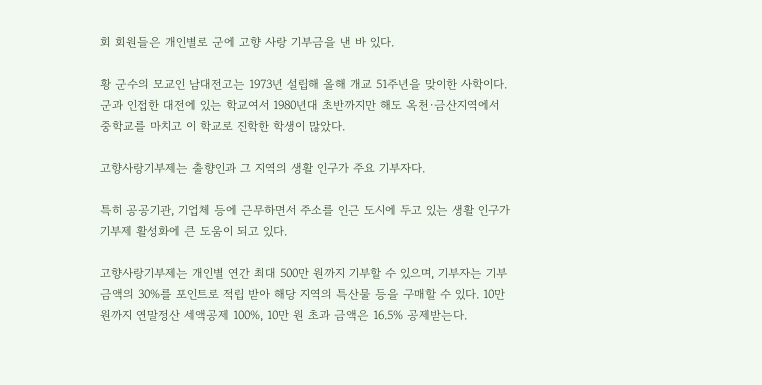회 회원들은 개인별로 군에 고향 사랑 기부금을 낸 바 있다.

황 군수의 모교인 남대전고는 1973년 설립해 올해 개교 51주년을 맞이한 사학이다. 군과 인접한 대전에 있는 학교여서 1980년대 초반까지만 해도 옥천·금산지역에서 중학교를 마치고 이 학교로 진학한 학생이 많았다.

고향사랑기부제는 출향인과 그 지역의 생활 인구가 주요 기부자다.

특히 공공기관, 기업체 등에 근무하면서 주소를 인근 도시에 두고 있는 생활 인구가 기부제 활성화에 큰 도움이 되고 있다.

고향사랑기부제는 개인별 연간 최대 500만 원까지 기부할 수 있으며, 기부자는 기부 금액의 30%를 포인트로 적립 받아 해당 지역의 특산물 등을 구매할 수 있다. 10만 원까지 연말정산 세액공제 100%, 10만 원 초과 금액은 16.5% 공제받는다.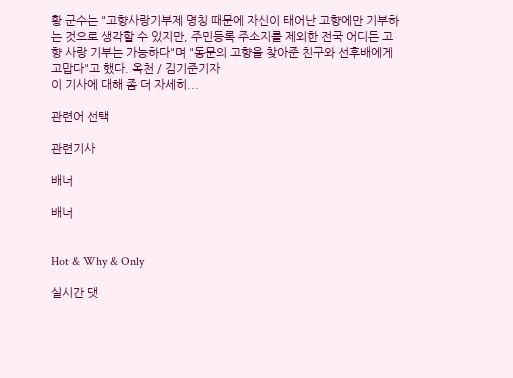황 군수는 "고향사랑기부제 명칭 때문에 자신이 태어난 고향에만 기부하는 것으로 생각할 수 있지만, 주민등록 주소지를 제외한 전국 어디든 고향 사랑 기부는 가능하다"며 "동문의 고향을 찾아준 친구와 선후배에게 고맙다"고 했다. 옥천 / 김기준기자
이 기사에 대해 좀 더 자세히...

관련어 선택

관련기사

배너

배너


Hot & Why & Only

실시간 댓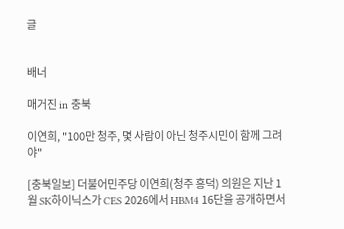글


배너

매거진 in 충북

이연희, "100만 청주, 몇 사람이 아닌 청주시민이 함께 그려야"

[충북일보] 더불어민주당 이연희(청주 흥덕) 의원은 지난 1월 SK하이닉스가 CES 2026에서 HBM4 16단을 공개하면서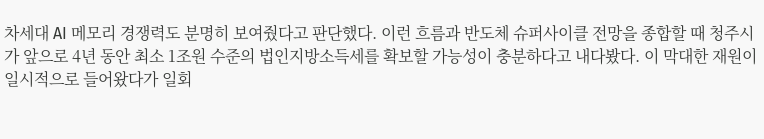차세대 AI 메모리 경쟁력도 분명히 보여줬다고 판단했다. 이런 흐름과 반도체 슈퍼사이클 전망을 종합할 때 청주시가 앞으로 4년 동안 최소 1조원 수준의 법인지방소득세를 확보할 가능성이 충분하다고 내다봤다. 이 막대한 재원이 일시적으로 들어왔다가 일회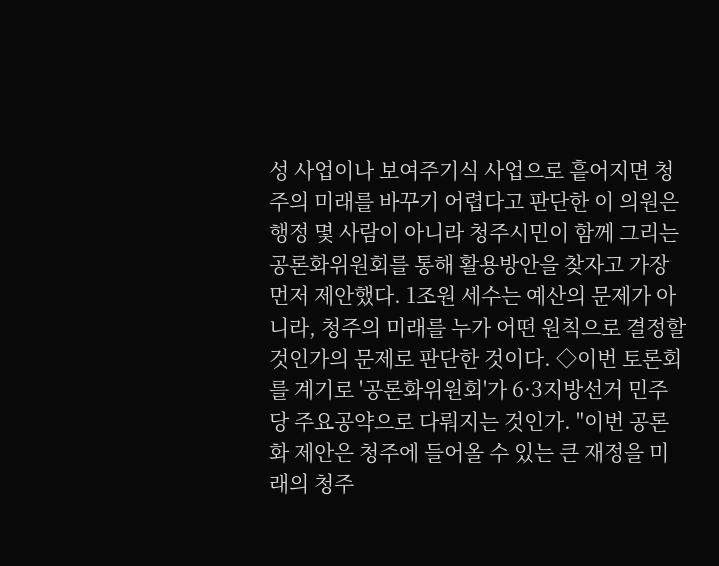성 사업이나 보여주기식 사업으로 흩어지면 청주의 미래를 바꾸기 어렵다고 판단한 이 의원은 행정 몇 사람이 아니라 청주시민이 함께 그리는 공론화위원회를 통해 활용방안을 찾자고 가장 먼저 제안했다. 1조원 세수는 예산의 문제가 아니라, 청주의 미래를 누가 어떤 원칙으로 결정할 것인가의 문제로 판단한 것이다. ◇이번 토론회를 계기로 '공론화위원회'가 6·3지방선거 민주당 주요공약으로 다뤄지는 것인가. "이번 공론화 제안은 청주에 들어올 수 있는 큰 재정을 미래의 청주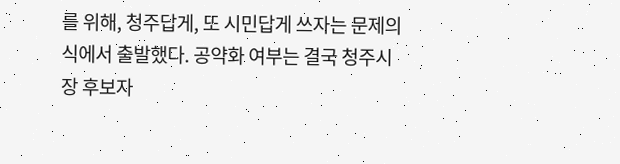를 위해, 청주답게, 또 시민답게 쓰자는 문제의식에서 출발했다. 공약화 여부는 결국 청주시장 후보자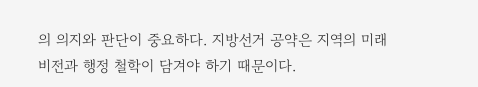의 의지와 판단이 중요하다. 지방선거 공약은 지역의 미래 비전과 행정 철학이 담겨야 하기 때문이다.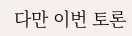다만 이번 토론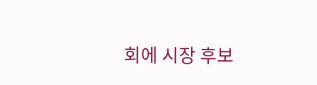회에 시장 후보